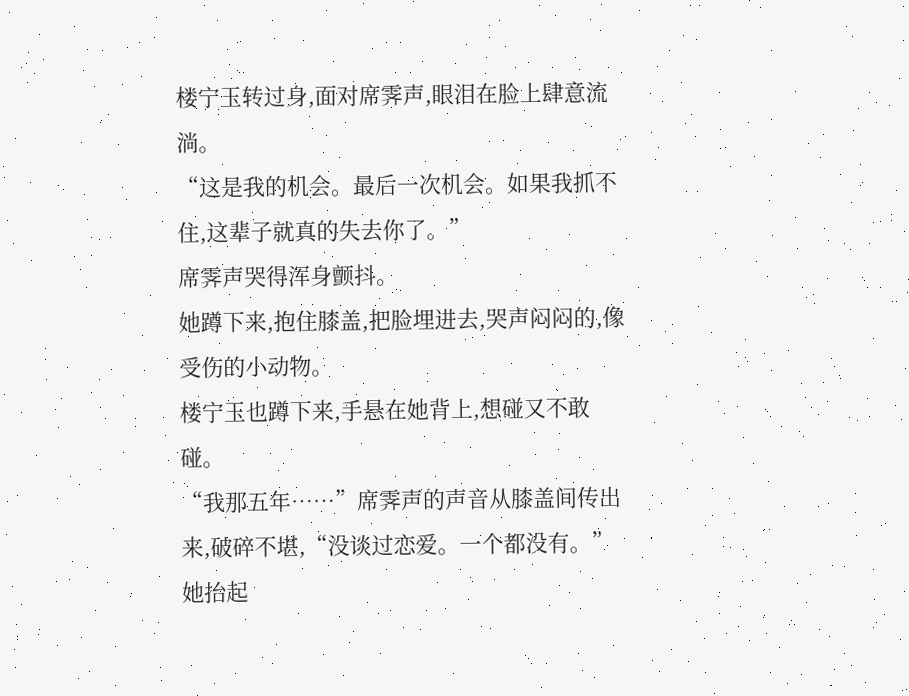楼宁玉转过身,面对席霁声,眼泪在脸上肆意流淌。
“这是我的机会。最后一次机会。如果我抓不住,这辈子就真的失去你了。”
席霁声哭得浑身颤抖。
她蹲下来,抱住膝盖,把脸埋进去,哭声闷闷的,像受伤的小动物。
楼宁玉也蹲下来,手悬在她背上,想碰又不敢碰。
“我那五年……”席霁声的声音从膝盖间传出来,破碎不堪,“没谈过恋爱。一个都没有。”
她抬起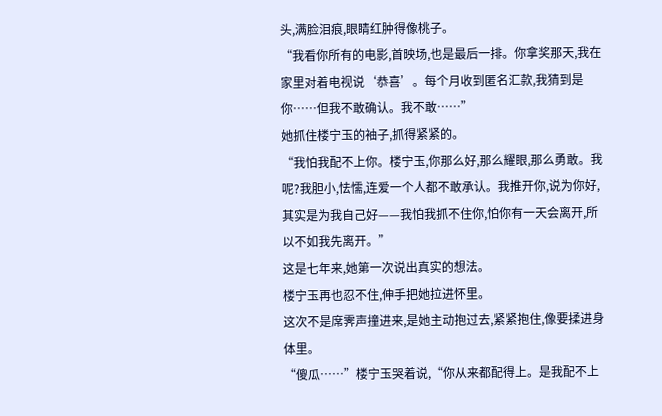头,满脸泪痕,眼睛红肿得像桃子。
“我看你所有的电影,首映场,也是最后一排。你拿奖那天,我在家里对着电视说‘恭喜’。每个月收到匿名汇款,我猜到是你……但我不敢确认。我不敢……”
她抓住楼宁玉的袖子,抓得紧紧的。
“我怕我配不上你。楼宁玉,你那么好,那么耀眼,那么勇敢。我呢?我胆小,怯懦,连爱一个人都不敢承认。我推开你,说为你好,其实是为我自己好——我怕我抓不住你,怕你有一天会离开,所以不如我先离开。”
这是七年来,她第一次说出真实的想法。
楼宁玉再也忍不住,伸手把她拉进怀里。
这次不是席霁声撞进来,是她主动抱过去,紧紧抱住,像要揉进身体里。
“傻瓜……”楼宁玉哭着说,“你从来都配得上。是我配不上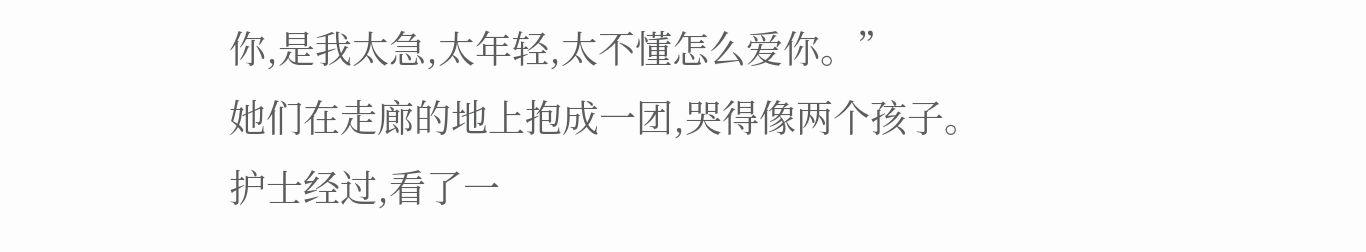你,是我太急,太年轻,太不懂怎么爱你。”
她们在走廊的地上抱成一团,哭得像两个孩子。
护士经过,看了一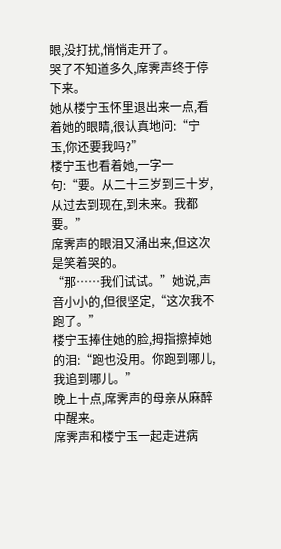眼,没打扰,悄悄走开了。
哭了不知道多久,席霁声终于停下来。
她从楼宁玉怀里退出来一点,看着她的眼睛,很认真地问:“宁玉,你还要我吗?”
楼宁玉也看着她,一字一句:“要。从二十三岁到三十岁,从过去到现在,到未来。我都要。”
席霁声的眼泪又涌出来,但这次是笑着哭的。
“那……我们试试。”她说,声音小小的,但很坚定,“这次我不跑了。”
楼宁玉捧住她的脸,拇指擦掉她的泪:“跑也没用。你跑到哪儿,我追到哪儿。”
晚上十点,席霁声的母亲从麻醉中醒来。
席霁声和楼宁玉一起走进病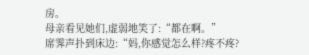房。
母亲看见她们,虚弱地笑了:“都在啊。”
席霁声扑到床边:“妈,你感觉怎么样?疼不疼?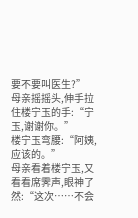要不要叫医生?”
母亲摇摇头,伸手拉住楼宁玉的手:“宁玉,谢谢你。”
楼宁玉弯腰:“阿姨,应该的。”
母亲看着楼宁玉,又看看席霁声,眼神了然:“这次……不会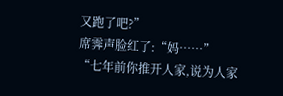又跑了吧?”
席霁声脸红了:“妈……”
“七年前你推开人家,说为人家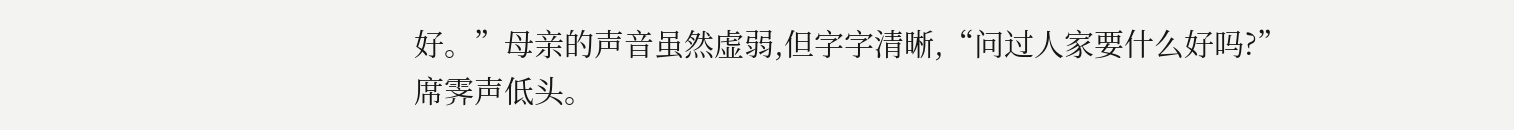好。”母亲的声音虽然虚弱,但字字清晰,“问过人家要什么好吗?”
席霁声低头。